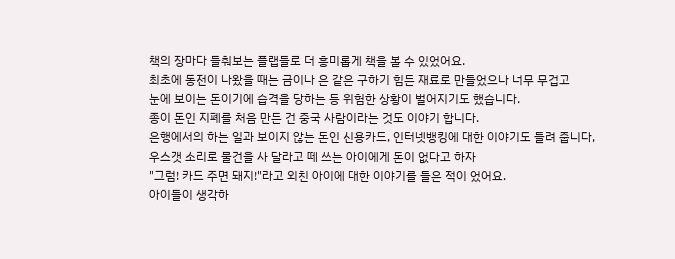책의 장마다 들춰보는 플랩들로 더 흥미롭게 책을 볼 수 있었어요.
최초에 동전이 나왔을 때는 금이나 은 같은 구하기 힘든 재료로 만들었으나 너무 무겁고
눈에 보이는 돈이기에 습격을 당하는 등 위험한 상황이 벌어지기도 했습니다.
종이 돈인 지폐를 처음 만든 건 중국 사람이라는 것도 이야기 합니다.
은행에서의 하는 일과 보이지 않는 돈인 신용카드, 인터넷뱅킹에 대한 이야기도 들려 줍니다,
우스갯 소리로 물건을 사 달라고 떼 쓰는 아이에게 돈이 없다고 하자
"그럼! 카드 주면 돼지!"라고 외친 아이에 대한 이야기를 들은 적이 었어요.
아이들이 생각하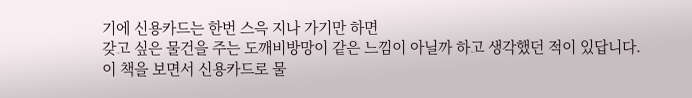기에 신용카드는 한번 스윽 지나 가기만 하면
갖고 싶은 물건을 주는 도깨비방망이 같은 느낌이 아닐까 하고 생각했던 적이 있답니다.
이 책을 보면서 신용카드로 물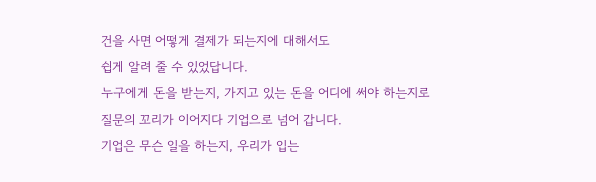건을 사면 어떻게 결제가 되는지에 대해서도
쉽게 알려 줄 수 있었답니다.
누구에게 돈을 받는지, 가지고 있는 돈을 어디에 써야 하는지로
질문의 꼬리가 이어지다 기업으로 넘어 갑니다.
기업은 무슨 일을 하는지, 우리가 입는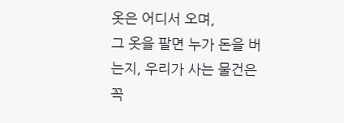옷은 어디서 오며,
그 옷을 팔면 누가 돈을 버는지, 우리가 사는 물건은 꼭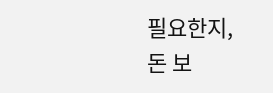필요한지,
돈 보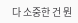다 소중한 건 뭔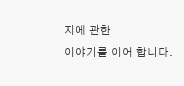지에 관한
이야기를 이어 합니다.